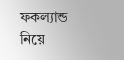ফকল্যান্ড নিয়ে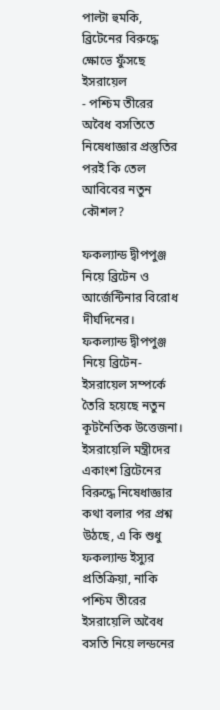পাল্টা হুমকি, ব্রিটেনের বিরুদ্ধে ক্ষোভে ফুঁসছে ইসরায়েল
- পশ্চিম তীরের অবৈধ বসতিতে নিষেধাজ্ঞার প্রস্তুতির পরই কি তেল আবিবের নতুন কৌশল?

ফকল্যান্ড দ্বীপপুঞ্জ নিয়ে ব্রিটেন ও আর্জেন্টিনার বিরোধ দীর্ঘদিনের।
ফকল্যান্ড দ্বীপপুঞ্জ নিয়ে ব্রিটেন-ইসরায়েল সম্পর্কে তৈরি হয়েছে নতুন কূটনৈতিক উত্তেজনা। ইসরায়েলি মন্ত্রীদের একাংশ ব্রিটেনের বিরুদ্ধে নিষেধাজ্ঞার কথা বলার পর প্রশ্ন উঠছে, এ কি শুধু ফকল্যান্ড ইস্যুর প্রতিক্রিয়া, নাকি পশ্চিম তীরের ইসরায়েলি অবৈধ বসতি নিয়ে লন্ডনের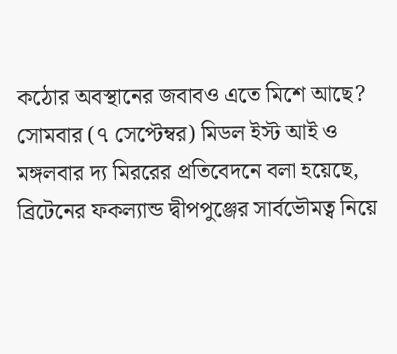কঠোর অবস্থানের জবাবও এতে মিশে আছে?
সোমবার (৭ সেপ্টেম্বর) মিডল ইস্ট আই ও মঙ্গলবার দ্য মিররের প্রতিবেদনে বলা হয়েছে, ব্রিটেনের ফকল্যান্ড দ্বীপপুঞ্জের সার্বভৌমত্ব নিয়ে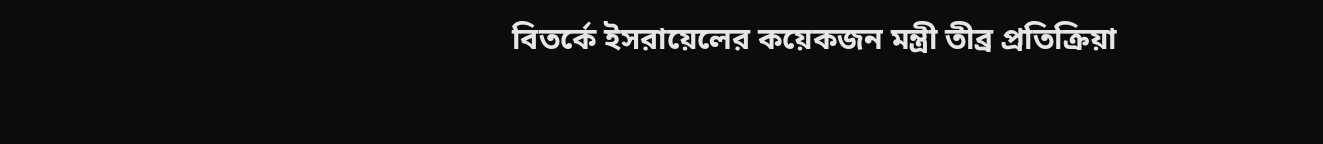বিতর্কে ইসরায়েলের কয়েকজন মন্ত্রী তীব্র প্রতিক্রিয়া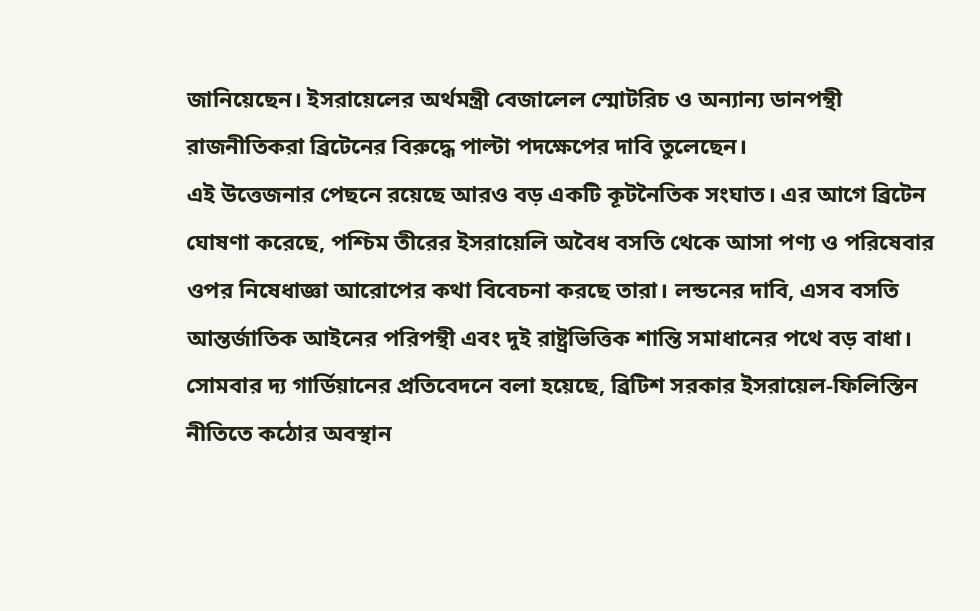জানিয়েছেন। ইসরায়েলের অর্থমন্ত্রী বেজালেল স্মোটরিচ ও অন্যান্য ডানপন্থী রাজনীতিকরা ব্রিটেনের বিরুদ্ধে পাল্টা পদক্ষেপের দাবি তুলেছেন।
এই উত্তেজনার পেছনে রয়েছে আরও বড় একটি কূটনৈতিক সংঘাত। এর আগে ব্রিটেন ঘোষণা করেছে, পশ্চিম তীরের ইসরায়েলি অবৈধ বসতি থেকে আসা পণ্য ও পরিষেবার ওপর নিষেধাজ্ঞা আরোপের কথা বিবেচনা করছে তারা। লন্ডনের দাবি, এসব বসতি আন্তর্জাতিক আইনের পরিপন্থী এবং দুই রাষ্ট্রভিত্তিক শান্তি সমাধানের পথে বড় বাধা।
সোমবার দ্য গার্ডিয়ানের প্রতিবেদনে বলা হয়েছে, ব্রিটিশ সরকার ইসরায়েল-ফিলিস্তিন নীতিতে কঠোর অবস্থান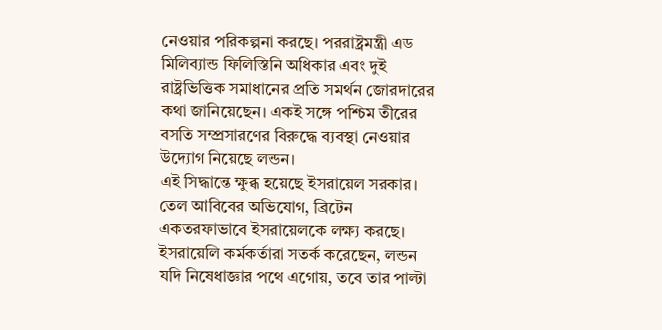নেওয়ার পরিকল্পনা করছে। পররাষ্ট্রমন্ত্রী এড মিলিব্যান্ড ফিলিস্তিনি অধিকার এবং দুই রাষ্ট্রভিত্তিক সমাধানের প্রতি সমর্থন জোরদারের কথা জানিয়েছেন। একই সঙ্গে পশ্চিম তীরের বসতি সম্প্রসারণের বিরুদ্ধে ব্যবস্থা নেওয়ার উদ্যোগ নিয়েছে লন্ডন।
এই সিদ্ধান্তে ক্ষুব্ধ হয়েছে ইসরায়েল সরকার। তেল আবিবের অভিযোগ, ব্রিটেন একতরফাভাবে ইসরায়েলকে লক্ষ্য করছে। ইসরায়েলি কর্মকর্তারা সতর্ক করেছেন, লন্ডন যদি নিষেধাজ্ঞার পথে এগোয়, তবে তার পাল্টা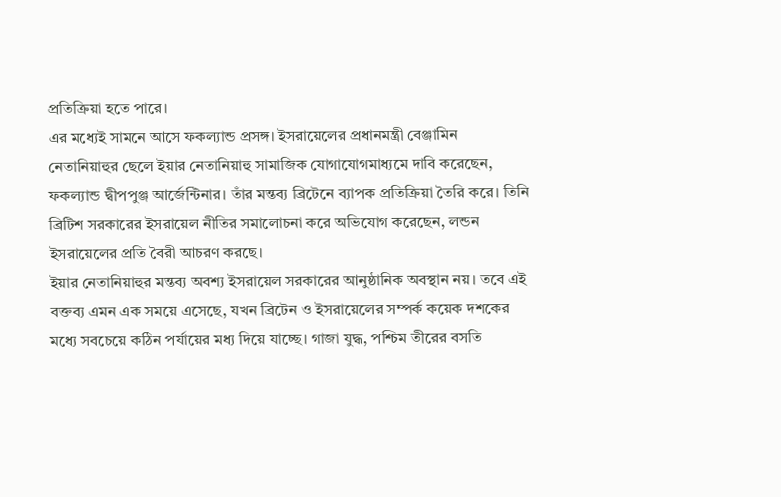প্রতিক্রিয়া হতে পারে।
এর মধ্যেই সামনে আসে ফকল্যান্ড প্রসঙ্গ। ইসরায়েলের প্রধানমন্ত্রী বেঞ্জামিন নেতানিয়াহুর ছেলে ইয়ার নেতানিয়াহু সামাজিক যোগাযোগমাধ্যমে দাবি করেছেন, ফকল্যান্ড দ্বীপপুঞ্জ আর্জেন্টিনার। তাঁর মন্তব্য ব্রিটেনে ব্যাপক প্রতিক্রিয়া তৈরি করে। তিনি ব্রিটিশ সরকারের ইসরায়েল নীতির সমালোচনা করে অভিযোগ করেছেন, লন্ডন ইসরায়েলের প্রতি বৈরী আচরণ করছে।
ইয়ার নেতানিয়াহুর মন্তব্য অবশ্য ইসরায়েল সরকারের আনুষ্ঠানিক অবস্থান নয়। তবে এই বক্তব্য এমন এক সময়ে এসেছে, যখন ব্রিটেন ও ইসরায়েলের সম্পর্ক কয়েক দশকের মধ্যে সবচেয়ে কঠিন পর্যায়ের মধ্য দিয়ে যাচ্ছে। গাজা যুদ্ধ, পশ্চিম তীরের বসতি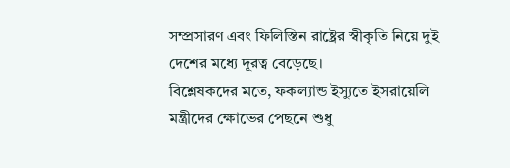সম্প্রসারণ এবং ফিলিস্তিন রাষ্ট্রের স্বীকৃতি নিয়ে দুই দেশের মধ্যে দূরত্ব বেড়েছে।
বিশ্লেষকদের মতে, ফকল্যান্ড ইস্যুতে ইসরায়েলি মন্ত্রীদের ক্ষোভের পেছনে শুধু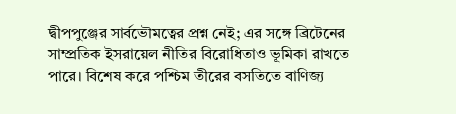দ্বীপপুঞ্জের সার্বভৌমত্বের প্রশ্ন নেই; এর সঙ্গে ব্রিটেনের সাম্প্রতিক ইসরায়েল নীতির বিরোধিতাও ভূমিকা রাখতে পারে। বিশেষ করে পশ্চিম তীরের বসতিতে বাণিজ্য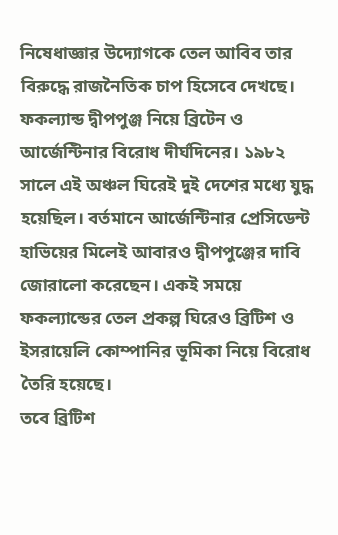নিষেধাজ্ঞার উদ্যোগকে তেল আবিব তার বিরুদ্ধে রাজনৈতিক চাপ হিসেবে দেখছে।
ফকল্যান্ড দ্বীপপুঞ্জ নিয়ে ব্রিটেন ও আর্জেন্টিনার বিরোধ দীর্ঘদিনের। ১৯৮২ সালে এই অঞ্চল ঘিরেই দুই দেশের মধ্যে যুদ্ধ হয়েছিল। বর্তমানে আর্জেন্টিনার প্রেসিডেন্ট হাভিয়ের মিলেই আবারও দ্বীপপুঞ্জের দাবি জোরালো করেছেন। একই সময়ে ফকল্যান্ডের তেল প্রকল্প ঘিরেও ব্রিটিশ ও ইসরায়েলি কোম্পানির ভূমিকা নিয়ে বিরোধ তৈরি হয়েছে।
তবে ব্রিটিশ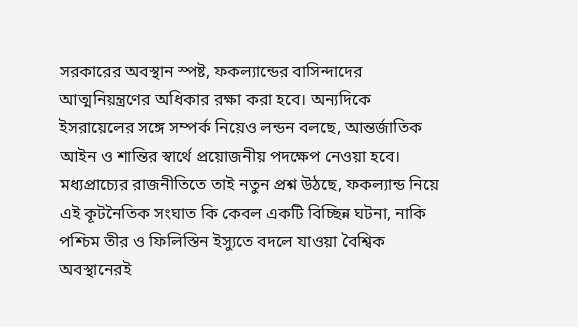সরকারের অবস্থান স্পষ্ট, ফকল্যান্ডের বাসিন্দাদের আত্মনিয়ন্ত্রণের অধিকার রক্ষা করা হবে। অন্যদিকে ইসরায়েলের সঙ্গে সম্পর্ক নিয়েও লন্ডন বলছে, আন্তর্জাতিক আইন ও শান্তির স্বার্থে প্রয়োজনীয় পদক্ষেপ নেওয়া হবে।
মধ্যপ্রাচ্যের রাজনীতিতে তাই নতুন প্রশ্ন উঠছে, ফকল্যান্ড নিয়ে এই কূটনৈতিক সংঘাত কি কেবল একটি বিচ্ছিন্ন ঘটনা, নাকি পশ্চিম তীর ও ফিলিস্তিন ইস্যুতে বদলে যাওয়া বৈশ্বিক অবস্থানেরই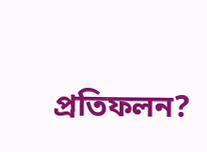প্রতিফলন?